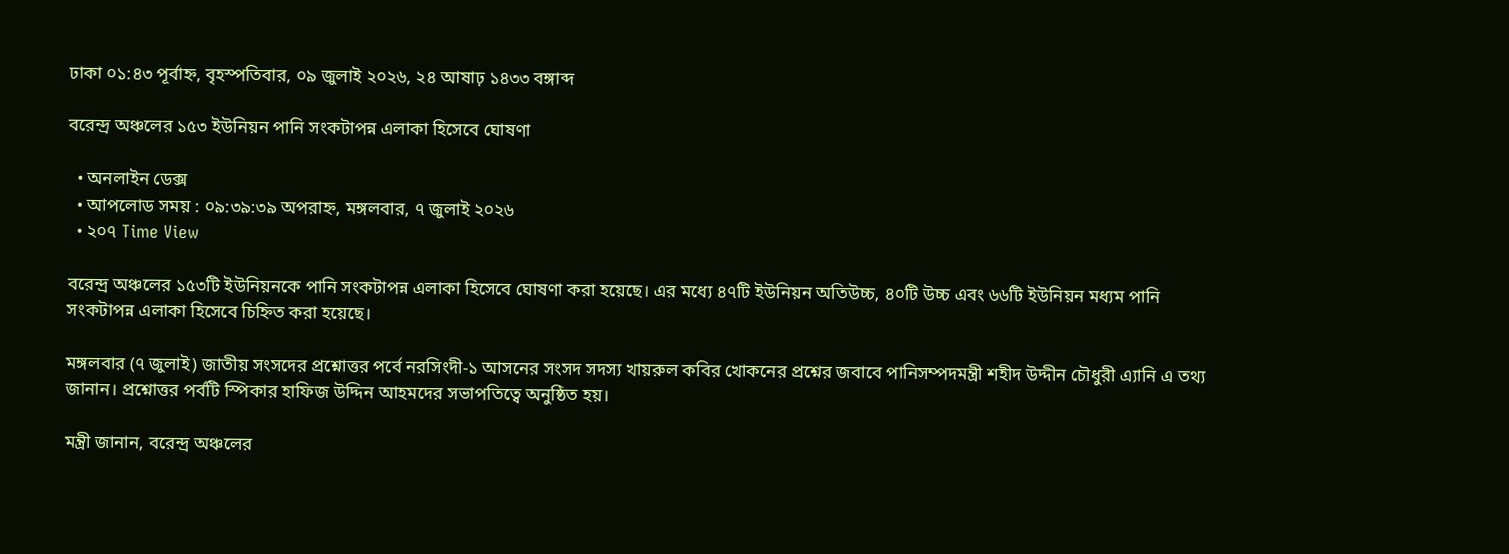ঢাকা ০১:৪৩ পূর্বাহ্ন, বৃহস্পতিবার, ০৯ জুলাই ২০২৬, ২৪ আষাঢ় ১৪৩৩ বঙ্গাব্দ

বরেন্দ্র অঞ্চলের ১৫৩ ইউনিয়ন পানি সংকটাপন্ন এলাকা হিসেবে ঘোষণা

  • অনলাইন ডেক্স
  • আপলোড সময় : ০৯:৩৯:৩৯ অপরাহ্ন, মঙ্গলবার, ৭ জুলাই ২০২৬
  • ২০৭ Time View

বরেন্দ্র অঞ্চলের ১৫৩টি ইউনিয়নকে পানি সংকটাপন্ন এলাকা হিসেবে ঘোষণা করা হয়েছে। এর মধ্যে ৪৭টি ইউনিয়ন অতিউচ্চ, ৪০টি উচ্চ এবং ৬৬টি ইউনিয়ন মধ্যম পানি সংকটাপন্ন এলাকা হিসেবে চিহ্নিত করা হয়েছে।

মঙ্গলবার (৭ জুলাই) জাতীয় সংসদের প্রশ্নোত্তর পর্বে নরসিংদী-১ আসনের সংসদ সদস্য খায়রুল কবির খোকনের প্রশ্নের জবাবে পানিসম্পদমন্ত্রী শহীদ উদ্দীন চৌধুরী এ্যানি এ তথ্য জানান। প্রশ্নোত্তর পর্বটি স্পিকার হাফিজ উদ্দিন আহমদের সভাপতিত্বে অনুষ্ঠিত হয়।

মন্ত্রী জানান, বরেন্দ্র অঞ্চলের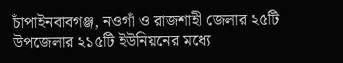চাঁপাইনবাবগঞ্জ, নওগাঁ ও রাজশাহী জেলার ২৫টি উপজেলার ২১৫টি ইউনিয়নের মধ্যে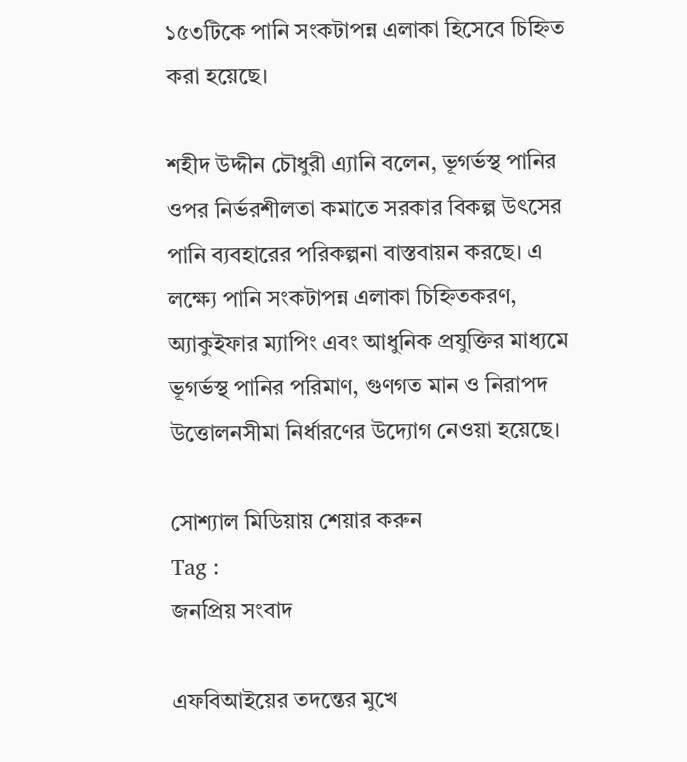১৫৩টিকে পানি সংকটাপন্ন এলাকা হিসেবে চিহ্নিত করা হয়েছে।

শহীদ উদ্দীন চৌধুরী এ্যানি বলেন, ভূগর্ভস্থ পানির ওপর নির্ভরশীলতা কমাতে সরকার বিকল্প উৎসের পানি ব্যবহারের পরিকল্পনা বাস্তবায়ন করছে। এ লক্ষ্যে পানি সংকটাপন্ন এলাকা চিহ্নিতকরণ, অ্যাকুইফার ম্যাপিং এবং আধুনিক প্রযুক্তির মাধ্যমে ভূগর্ভস্থ পানির পরিমাণ, গুণগত মান ও নিরাপদ উত্তোলনসীমা নির্ধারণের উদ্যোগ নেওয়া হয়েছে।

সোশ্যাল মিডিয়ায় শেয়ার করুন
Tag :
জনপ্রিয় সংবাদ

এফবিআইয়ের তদন্তের মুখে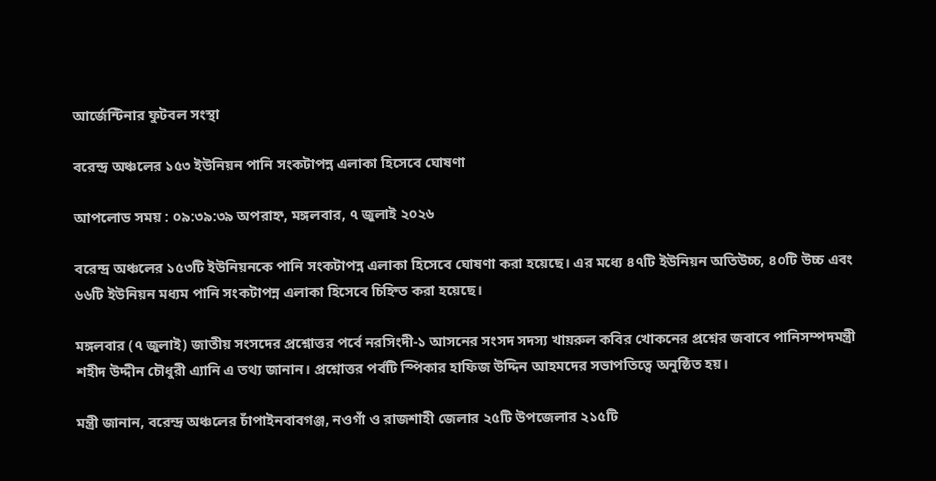আর্জেন্টিনার ফুটবল সংস্থা

বরেন্দ্র অঞ্চলের ১৫৩ ইউনিয়ন পানি সংকটাপন্ন এলাকা হিসেবে ঘোষণা

আপলোড সময় : ০৯:৩৯:৩৯ অপরাহ্ন, মঙ্গলবার, ৭ জুলাই ২০২৬

বরেন্দ্র অঞ্চলের ১৫৩টি ইউনিয়নকে পানি সংকটাপন্ন এলাকা হিসেবে ঘোষণা করা হয়েছে। এর মধ্যে ৪৭টি ইউনিয়ন অতিউচ্চ, ৪০টি উচ্চ এবং ৬৬টি ইউনিয়ন মধ্যম পানি সংকটাপন্ন এলাকা হিসেবে চিহ্নিত করা হয়েছে।

মঙ্গলবার (৭ জুলাই) জাতীয় সংসদের প্রশ্নোত্তর পর্বে নরসিংদী-১ আসনের সংসদ সদস্য খায়রুল কবির খোকনের প্রশ্নের জবাবে পানিসম্পদমন্ত্রী শহীদ উদ্দীন চৌধুরী এ্যানি এ তথ্য জানান। প্রশ্নোত্তর পর্বটি স্পিকার হাফিজ উদ্দিন আহমদের সভাপতিত্বে অনুষ্ঠিত হয়।

মন্ত্রী জানান, বরেন্দ্র অঞ্চলের চাঁপাইনবাবগঞ্জ, নওগাঁ ও রাজশাহী জেলার ২৫টি উপজেলার ২১৫টি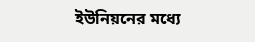ইউনিয়নের মধ্যে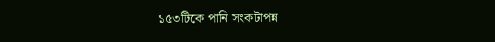১৫৩টিকে পানি সংকটাপন্ন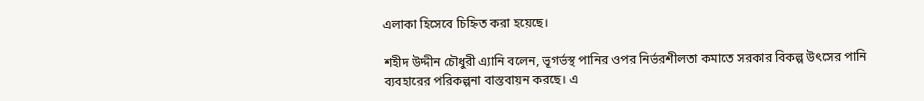এলাকা হিসেবে চিহ্নিত করা হয়েছে।

শহীদ উদ্দীন চৌধুরী এ্যানি বলেন, ভূগর্ভস্থ পানির ওপর নির্ভরশীলতা কমাতে সরকার বিকল্প উৎসের পানি ব্যবহারের পরিকল্পনা বাস্তবায়ন করছে। এ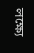লক্ষ্যে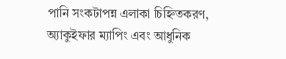পানি সংকটাপন্ন এলাকা চিহ্নিতকরণ, অ্যাকুইফার ম্যাপিং এবং আধুনিক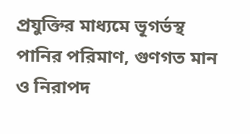প্রযুক্তির মাধ্যমে ভূগর্ভস্থ পানির পরিমাণ, গুণগত মান ও নিরাপদ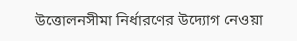উত্তোলনসীমা নির্ধারণের উদ্যোগ নেওয়া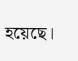হয়েছে।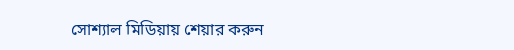সোশ্যাল মিডিয়ায় শেয়ার করুন